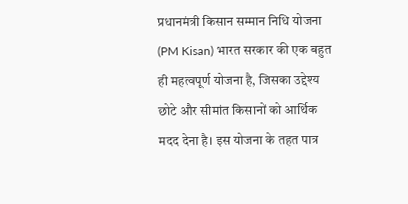प्रधानमंत्री किसान सम्मान निधि योजना (PM Kisan) भारत सरकार की एक बहुत ही महत्वपूर्ण योजना है, जिसका उद्देश्य छोटे और सीमांत किसानों को आर्थिक मदद देना है। इस योजना के तहत पात्र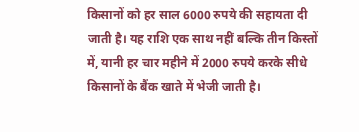किसानों को हर साल 6000 रुपये की सहायता दी जाती है। यह राशि एक साथ नहीं बल्कि तीन किस्तों में, यानी हर चार महीने में 2000 रुपये करके सीधे किसानों के बैंक खाते में भेजी जाती है।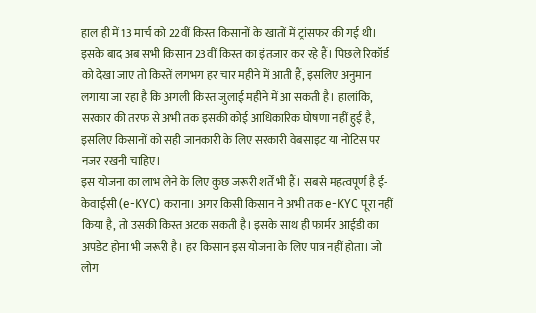हाल ही में 13 मार्च को 22वीं किस्त किसानों के खातों में ट्रांसफर की गई थी। इसके बाद अब सभी किसान 23वीं किस्त का इंतजार कर रहे हैं। पिछले रिकॉर्ड को देखा जाए तो किस्तें लगभग हर चार महीने में आती हैं, इसलिए अनुमान लगाया जा रहा है कि अगली किस्त जुलाई महीने में आ सकती है। हालांकि, सरकार की तरफ से अभी तक इसकी कोई आधिकारिक घोषणा नहीं हुई है, इसलिए किसानों को सही जानकारी के लिए सरकारी वेबसाइट या नोटिस पर नजर रखनी चाहिए।
इस योजना का लाभ लेने के लिए कुछ जरूरी शर्तें भी हैं। सबसे महत्वपूर्ण है ई-केवाईसी (e-KYC) कराना। अगर किसी किसान ने अभी तक e-KYC पूरा नहीं किया है, तो उसकी किस्त अटक सकती है। इसके साथ ही फार्मर आईडी का अपडेट होना भी जरूरी है। हर किसान इस योजना के लिए पात्र नहीं होता। जो लोग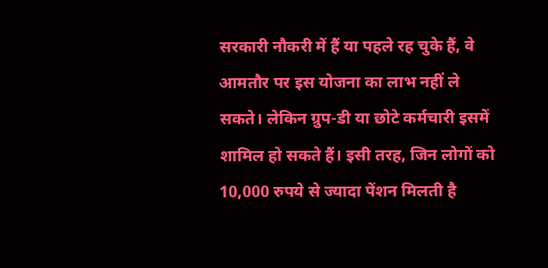सरकारी नौकरी में हैं या पहले रह चुके हैं, वे आमतौर पर इस योजना का लाभ नहीं ले सकते। लेकिन ग्रुप-डी या छोटे कर्मचारी इसमें शामिल हो सकते हैं। इसी तरह, जिन लोगों को 10,000 रुपये से ज्यादा पेंशन मिलती है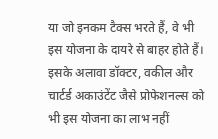या जो इनकम टैक्स भरते हैं, वे भी इस योजना के दायरे से बाहर होते हैं। इसके अलावा डॉक्टर, वकील और चार्टर्ड अकाउंटेंट जैसे प्रोफेशनल्स को भी इस योजना का लाभ नहीं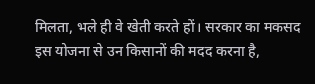मिलता, भले ही वे खेती करते हों। सरकार का मकसद इस योजना से उन किसानों की मदद करना है,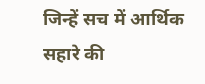जिन्हें सच में आर्थिक सहारे की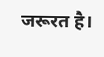जरूरत है।